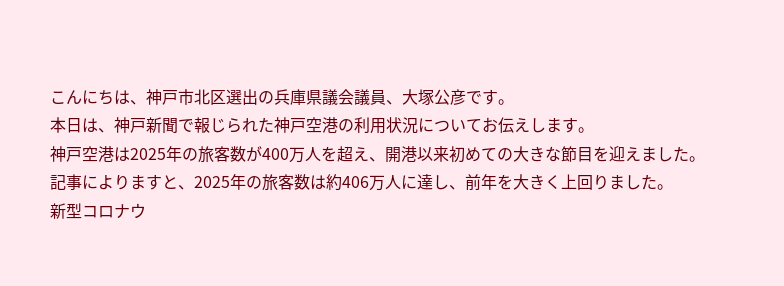こんにちは、神戸市北区選出の兵庫県議会議員、大塚公彦です。
本日は、神戸新聞で報じられた神戸空港の利用状況についてお伝えします。
神戸空港は2025年の旅客数が400万人を超え、開港以来初めての大きな節目を迎えました。
記事によりますと、2025年の旅客数は約406万人に達し、前年を大きく上回りました。
新型コロナウ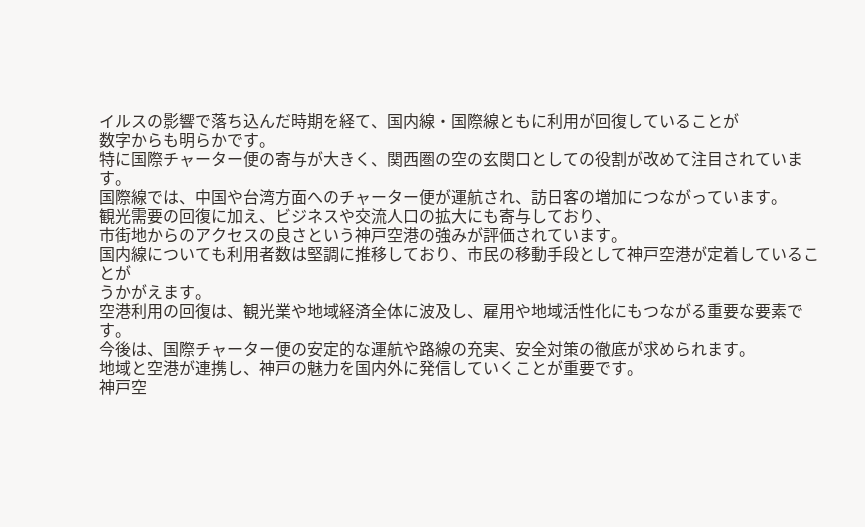イルスの影響で落ち込んだ時期を経て、国内線・国際線ともに利用が回復していることが
数字からも明らかです。
特に国際チャーター便の寄与が大きく、関西圏の空の玄関口としての役割が改めて注目されています。
国際線では、中国や台湾方面へのチャーター便が運航され、訪日客の増加につながっています。
観光需要の回復に加え、ビジネスや交流人口の拡大にも寄与しており、
市街地からのアクセスの良さという神戸空港の強みが評価されています。
国内線についても利用者数は堅調に推移しており、市民の移動手段として神戸空港が定着していることが
うかがえます。
空港利用の回復は、観光業や地域経済全体に波及し、雇用や地域活性化にもつながる重要な要素です。
今後は、国際チャーター便の安定的な運航や路線の充実、安全対策の徹底が求められます。
地域と空港が連携し、神戸の魅力を国内外に発信していくことが重要です。
神戸空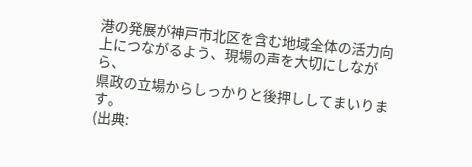港の発展が神戸市北区を含む地域全体の活力向上につながるよう、現場の声を大切にしながら、
県政の立場からしっかりと後押ししてまいります。
(出典: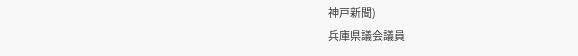神戸新聞)
兵庫県議会議員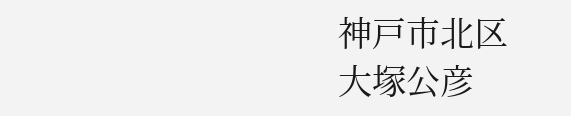神戸市北区
大塚公彦